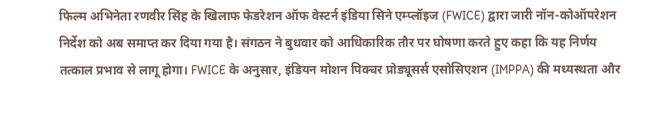फिल्म अभिनेता रणवीर सिंह के खिलाफ फेडरेशन ऑफ वेस्टर्न इंडिया सिने एम्प्लॉइज (FWICE) द्वारा जारी नॉन-कोऑपरेशन निर्देश को अब समाप्त कर दिया गया है। संगठन ने बुधवार को आधिकारिक तौर पर घोषणा करते हुए कहा कि यह निर्णय तत्काल प्रभाव से लागू होगा। FWICE के अनुसार, इंडियन मोशन पिक्चर प्रोड्यूसर्स एसोसिएशन (IMPPA) की मध्यस्थता और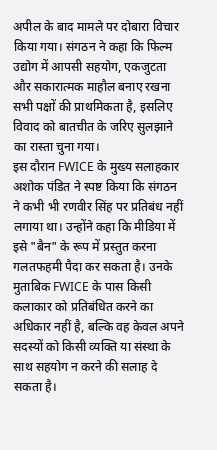अपील के बाद मामले पर दोबारा विचार किया गया। संगठन ने कहा कि फिल्म उद्योग में आपसी सहयोग, एकजुटता और सकारात्मक माहौल बनाए रखना सभी पक्षों की प्राथमिकता है, इसलिए विवाद को बातचीत के जरिए सुलझाने का रास्ता चुना गया।
इस दौरान FWICE के मुख्य सलाहकार अशोक पंडित ने स्पष्ट किया कि संगठन ने कभी भी रणवीर सिंह पर प्रतिबंध नहीं लगाया था। उन्होंने कहा कि मीडिया में इसे "बैन" के रूप में प्रस्तुत करना गलतफहमी पैदा कर सकता है। उनके मुताबिक FWICE के पास किसी कलाकार को प्रतिबंधित करने का अधिकार नहीं है, बल्कि वह केवल अपने सदस्यों को किसी व्यक्ति या संस्था के साथ सहयोग न करने की सलाह दे सकता है।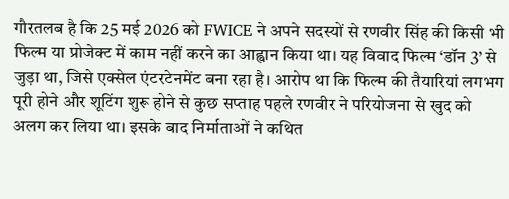गौरतलब है कि 25 मई 2026 को FWICE ने अपने सदस्यों से रणवीर सिंह की किसी भी फिल्म या प्रोजेक्ट में काम नहीं करने का आह्वान किया था। यह विवाद फिल्म ‘डॉन 3’ से जुड़ा था, जिसे एक्सेल एंटरटेनमेंट बना रहा है। आरोप था कि फिल्म की तैयारियां लगभग पूरी होने और शूटिंग शुरू होने से कुछ सप्ताह पहले रणवीर ने परियोजना से खुद को अलग कर लिया था। इसके बाद निर्माताओं ने कथित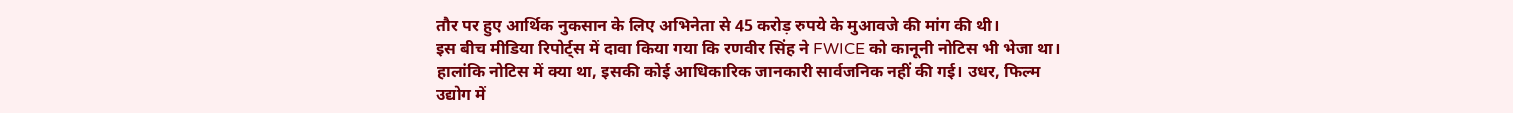तौर पर हुए आर्थिक नुकसान के लिए अभिनेता से 45 करोड़ रुपये के मुआवजे की मांग की थी।
इस बीच मीडिया रिपोर्ट्स में दावा किया गया कि रणवीर सिंह ने FWICE को कानूनी नोटिस भी भेजा था। हालांकि नोटिस में क्या था, इसकी कोई आधिकारिक जानकारी सार्वजनिक नहीं की गई। उधर, फिल्म उद्योग में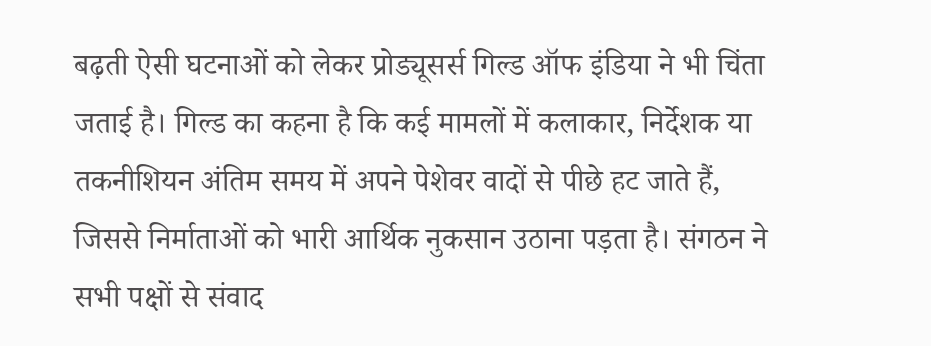बढ़ती ऐसी घटनाओं को लेकर प्रोड्यूसर्स गिल्ड ऑफ इंडिया ने भी चिंता जताई है। गिल्ड का कहना है कि कई मामलों में कलाकार, निर्देशक या तकनीशियन अंतिम समय में अपने पेशेवर वादों से पीछे हट जाते हैं, जिससे निर्माताओं को भारी आर्थिक नुकसान उठाना पड़ता है। संगठन ने सभी पक्षों से संवाद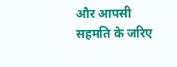और आपसी सहमति के जरिए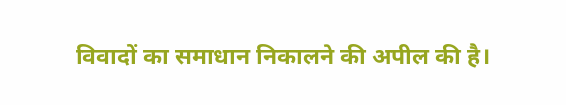विवादों का समाधान निकालने की अपील की है।